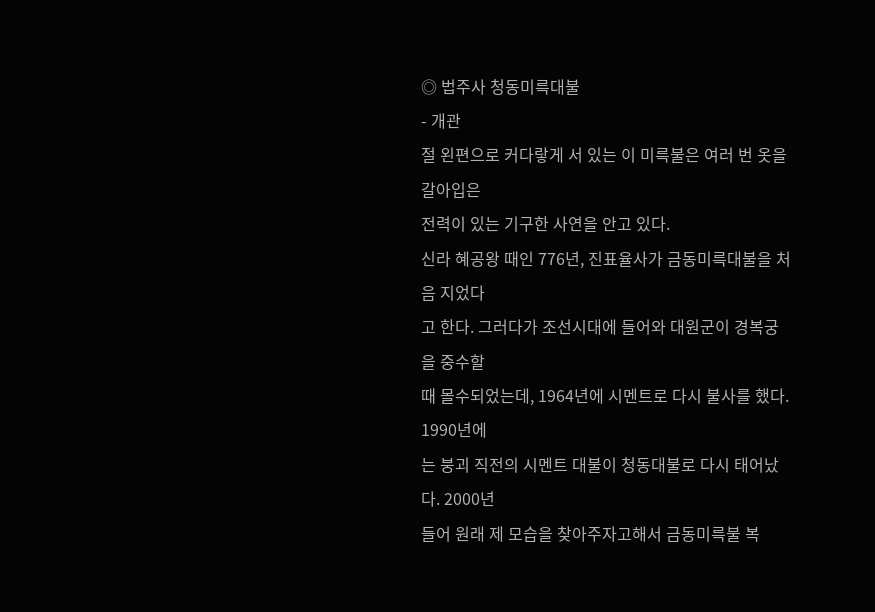◎ 법주사 청동미륵대불
- 개관
절 왼편으로 커다랗게 서 있는 이 미륵불은 여러 번 옷을 갈아입은
전력이 있는 기구한 사연을 안고 있다.
신라 혜공왕 때인 776년, 진표율사가 금동미륵대불을 처음 지었다
고 한다. 그러다가 조선시대에 들어와 대원군이 경복궁을 중수할
때 몰수되었는데, 1964년에 시멘트로 다시 불사를 했다. 1990년에
는 붕괴 직전의 시멘트 대불이 청동대불로 다시 태어났다. 2000년
들어 원래 제 모습을 찾아주자고해서 금동미륵불 복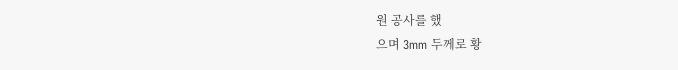원 공사를 했
으며 3mm 두께로 황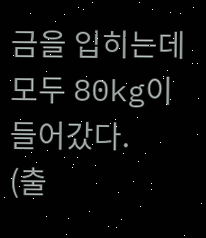금을 입히는데 모두 80kg이 들어갔다.
(출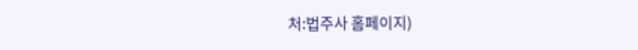처:법주사 홈페이지)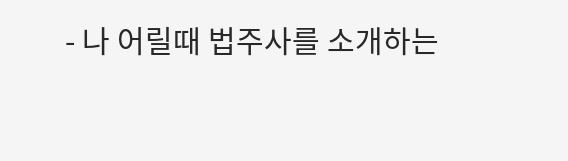- 나 어릴때 법주사를 소개하는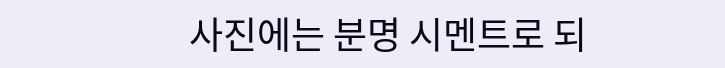사진에는 분명 시멘트로 되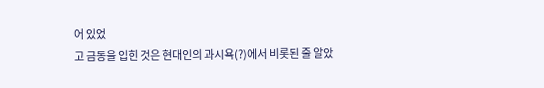어 있었
고 금동을 입힌 것은 현대인의 과시욕(?)에서 비롯된 줄 알았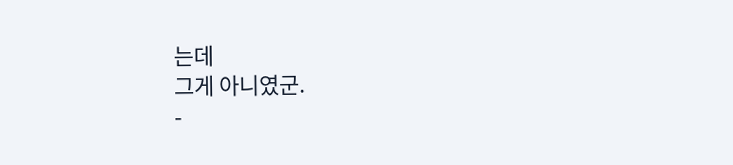는데
그게 아니였군.
-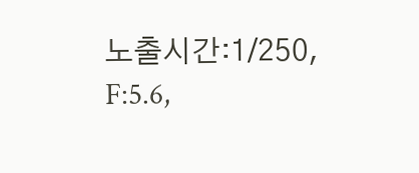노출시간:1/250, F:5.6,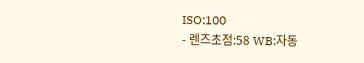ISO:100
- 렌즈초점:58 WB:자동